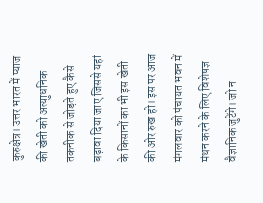कुरुक्षेत्र। उत्तर भारत में प्याज की खेती को अत्याुधनिक तकनीक से जोड़ते हुए कैसे बढ़ावा दिया जाए जिससे यहां के किसानों का भी इस खेती की ओर रुख हो। इस पर आज मंगलवार को पंचायत भवन में मंथन करने के लिए विशेषज्ञ वैज्ञानिक जुटेंगे। जो न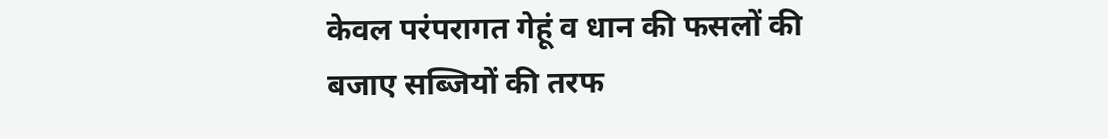केवल परंपरागत गेहूं व धान की फसलों की बजाए सब्जियों की तरफ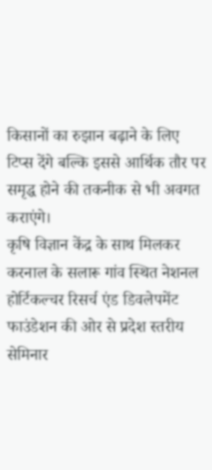किसानों का रुझान बढ़ाने के लिए टिप्स देंगे बल्कि इससे आर्थिक तौर पर समृद्ध होने की तकनीक से भी अवगत कराएंगे।
कृषि विज्ञान केंद्र के साथ मिलकर करनाल के सलारू गांव स्थित नेशनल होर्टिकल्चर रिसर्च एंड डिवलेपमेंट फाउंडेशन की ओर से प्रदेश स्तरीय सेमिनार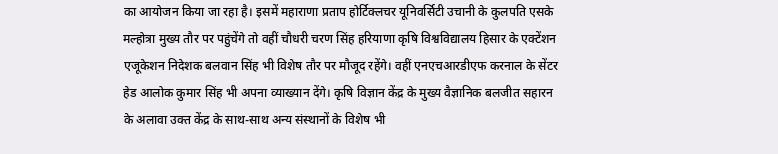का आयोजन किया जा रहा है। इसमें महाराणा प्रताप होर्टिक्लचर यूनिवर्सिटी उचानी के कुलपति एसके मल्होत्रा मुख्य तौर पर पहुंचेंगे तो वहीं चौधरी चरण सिंह हरियाणा कृषि विश्वविद्यालय हिसार के एक्टेंशन एजूकेशन निदेशक बलवान सिंह भी विशेष तौर पर मौजूद रहेंगे। वहीं एनएचआरडीएफ करनाल के सेंटर हेड आलोक कुमार सिंह भी अपना व्याख्यान देंगे। कृषि विज्ञान केंद्र के मुख्य वैज्ञानिक बलजीत सहारन के अलावा उक्त केंद्र के साथ-साथ अन्य संस्थानों के विशेष भी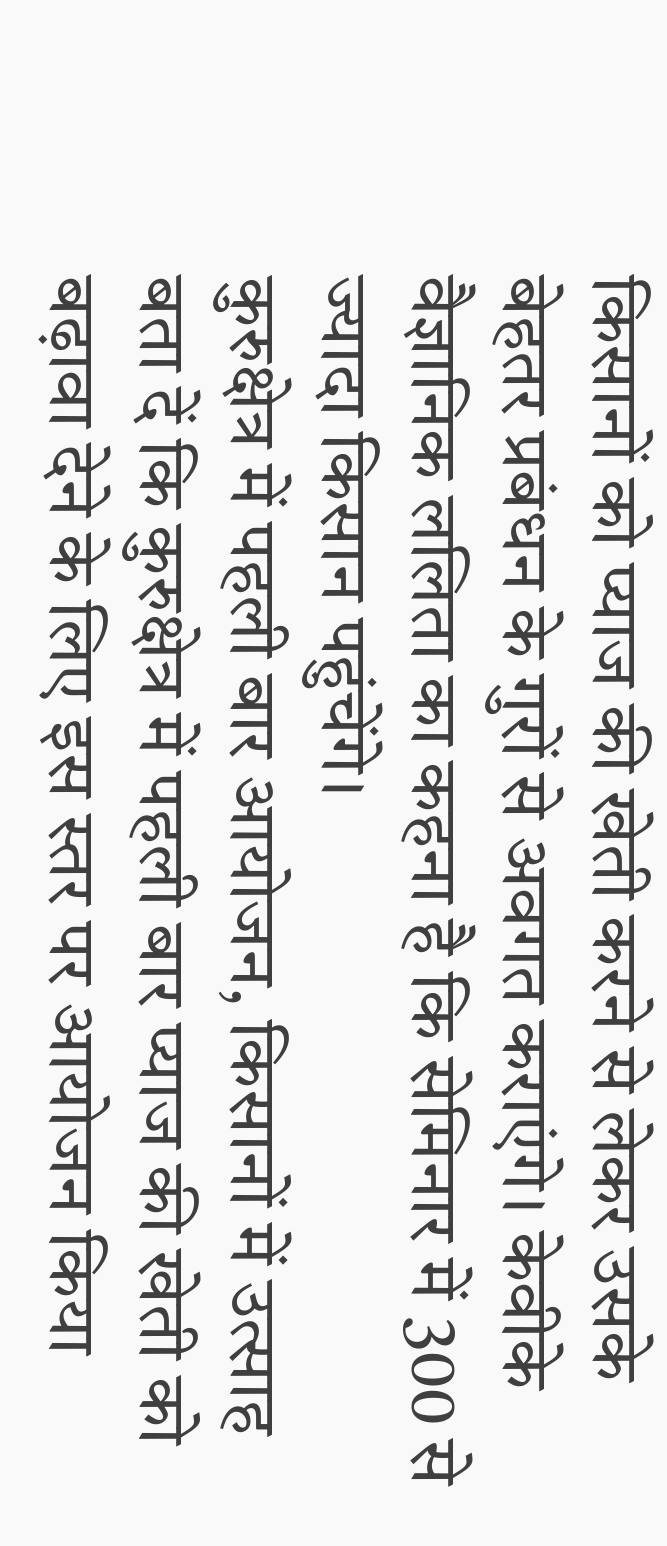किसानों को प्याज की खेती करने से लेकर उसके बेहतर प्रबंधन के गुरों से अवगत कराएंगे। केवीके वैज्ञानिक ललिता का कहना है कि सेमिनार में 300 से ज्यादा किसान पहुंचेंगे।
कुरुक्षेत्र में पहली बार आयोजन, किसानों में उत्साह
बता दें कि कुरुक्षेत्र में पहली बार प्याज की खेती को बढ़ावा देने के लिए इस स्तर पर आयोजन किया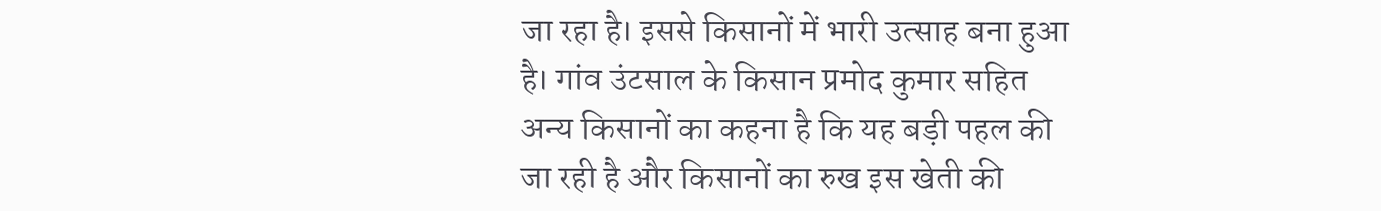जा रहा है। इससे किसानों में भारी उत्साह बना हुआ है। गांव उंटसाल के किसान प्रमोद कुमार सहित अन्य किसानों का कहना है कि यह बड़ी पहल की जा रही है और किसानों का रुख इस खेती की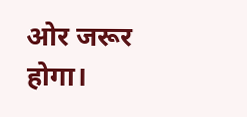ओर जरूर होगा।